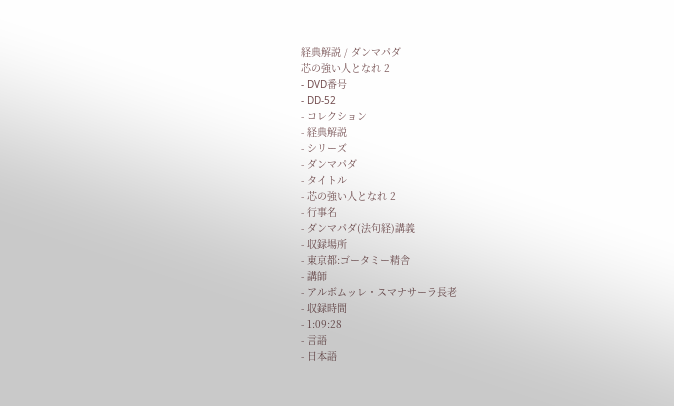経典解説 / ダンマパダ
芯の強い人となれ 2
- DVD番号
- DD-52
- コレクション
- 経典解説
- シリーズ
- ダンマパダ
- タイトル
- 芯の強い人となれ 2
- 行事名
- ダンマパダ(法句経)講義
- 収録場所
- 東京都:ゴータミー精舎
- 講師
- アルボムッレ・スマナサーラ長老
- 収録時間
- 1:09:28
- 言語
- 日本語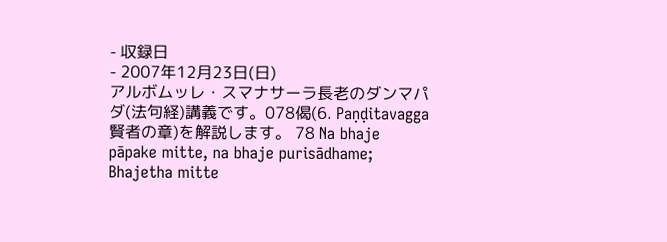- 収録日
- 2007年12月23日(日)
アルボムッレ・スマナサーラ長老のダンマパダ(法句経)講義です。078偈(6. Paṇḍitavagga 賢者の章)を解説します。 78 Na bhaje pāpake mitte, na bhaje purisādhame; Bhajetha mitte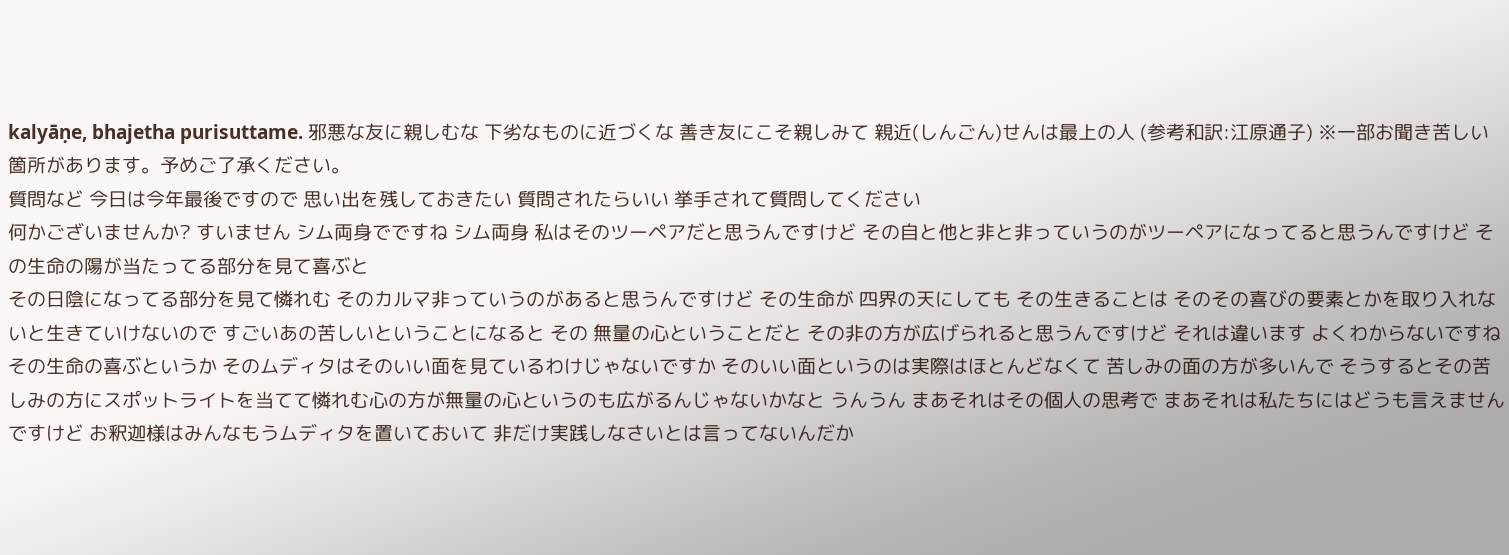kalyāṇe, bhajetha purisuttame. 邪悪な友に親しむな 下劣なものに近づくな 善き友にこそ親しみて 親近(しんごん)せんは最上の人 (参考和訳:江原通子) ※一部お聞き苦しい箇所があります。予めご了承ください。
質問など 今日は今年最後ですので 思い出を残しておきたい 質問されたらいい 挙手されて質問してください
何かございませんか? すいません シム両身でですね シム両身 私はそのツーペアだと思うんですけど その自と他と非と非っていうのがツーペアになってると思うんですけど その生命の陽が当たってる部分を見て喜ぶと
その日陰になってる部分を見て憐れむ そのカルマ非っていうのがあると思うんですけど その生命が 四界の天にしても その生きることは そのその喜びの要素とかを取り入れないと生きていけないので すごいあの苦しいということになると その 無量の心ということだと その非の方が広げられると思うんですけど それは違います よくわからないですね
その生命の喜ぶというか そのムディタはそのいい面を見ているわけじゃないですか そのいい面というのは実際はほとんどなくて 苦しみの面の方が多いんで そうするとその苦しみの方にスポットライトを当てて憐れむ心の方が無量の心というのも広がるんじゃないかなと うんうん まあそれはその個人の思考で まあそれは私たちにはどうも言えませんですけど お釈迦様はみんなもうムディタを置いておいて 非だけ実践しなさいとは言ってないんだか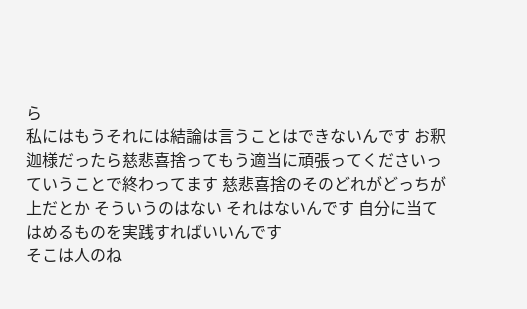ら
私にはもうそれには結論は言うことはできないんです お釈迦様だったら慈悲喜捨ってもう適当に頑張ってくださいっていうことで終わってます 慈悲喜捨のそのどれがどっちが上だとか そういうのはない それはないんです 自分に当てはめるものを実践すればいいんです
そこは人のね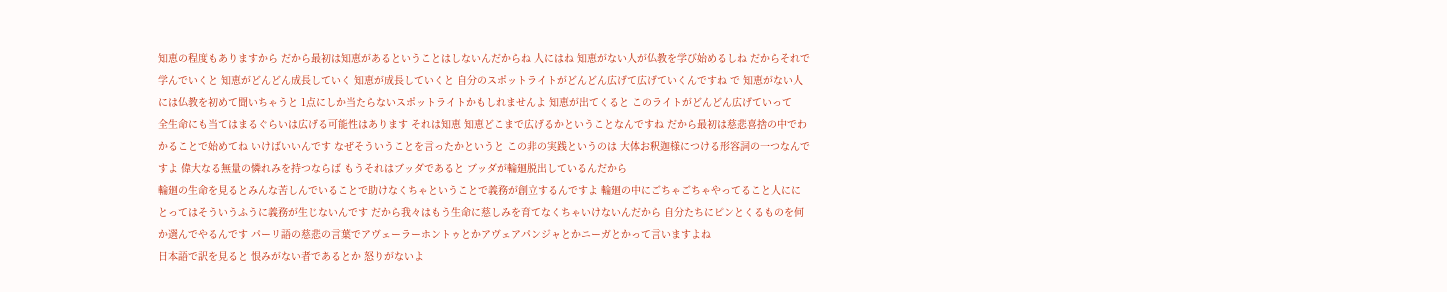知恵の程度もありますから だから最初は知恵があるということはしないんだからね 人にはね 知恵がない人が仏教を学び始めるしね だからそれで学んでいくと 知恵がどんどん成長していく 知恵が成長していくと 自分のスポットライトがどんどん広げて広げていくんですね で 知恵がない人には仏教を初めて聞いちゃうと 1点にしか当たらないスポットライトかもしれませんよ 知恵が出てくると このライトがどんどん広げていって
全生命にも当てはまるぐらいは広げる可能性はあります それは知恵 知恵どこまで広げるかということなんですね だから最初は慈悲喜捨の中でわかることで始めてね いけばいいんです なぜそういうことを言ったかというと この非の実践というのは 大体お釈迦様につける形容詞の一つなんですよ 偉大なる無量の憐れみを持つならば もうそれはブッダであると ブッダが輪廻脱出しているんだから
輪廻の生命を見るとみんな苦しんでいることで助けなくちゃということで義務が創立するんですよ 輪廻の中にごちゃごちゃやってること人ににとってはそういうふうに義務が生じないんです だから我々はもう生命に慈しみを育てなくちゃいけないんだから 自分たちにピンとくるものを何か選んでやるんです パーリ語の慈悲の言葉でアヴェーラーホントゥとかアヴェアパンジャとかニーガとかって言いますよね
日本語で訳を見ると 恨みがない者であるとか 怒りがないよ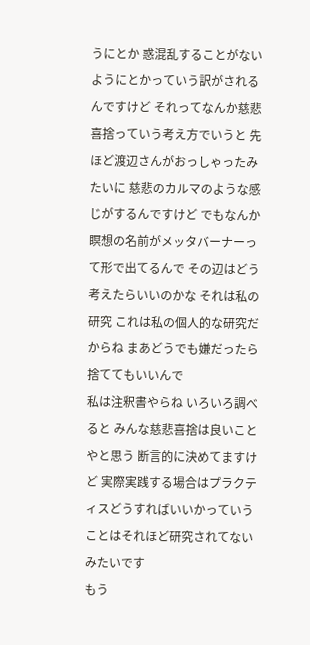うにとか 惑混乱することがないようにとかっていう訳がされるんですけど それってなんか慈悲喜捨っていう考え方でいうと 先ほど渡辺さんがおっしゃったみたいに 慈悲のカルマのような感じがするんですけど でもなんか瞑想の名前がメッタバーナーって形で出てるんで その辺はどう考えたらいいのかな それは私の研究 これは私の個人的な研究だからね まあどうでも嫌だったら捨ててもいいんで
私は注釈書やらね いろいろ調べると みんな慈悲喜捨は良いことやと思う 断言的に決めてますけど 実際実践する場合はプラクティスどうすればいいかっていうことはそれほど研究されてないみたいです
もう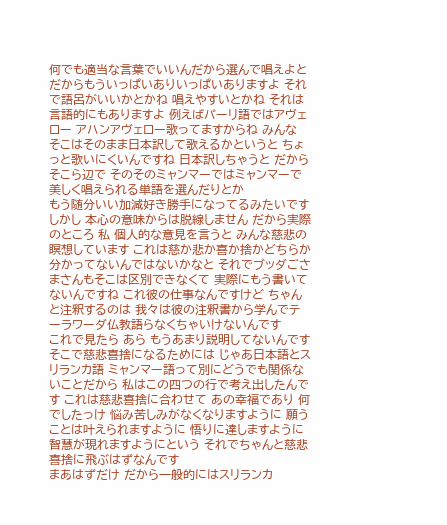何でも適当な言葉でいいんだから選んで唱えよと だからもういっぱいありいっぱいありますよ それで語呂がいいかとかね 唱えやすいとかね それは言語的にもありますよ 例えばパーリ語ではアヴェロー アハンアヴェロー歌ってますからね みんな そこはそのまま日本訳して歌えるかというと ちょっと歌いにくいんですね 日本訳しちゃうと だからそこら辺で そのそのミャンマーではミャンマーで美しく唱えられる単語を選んだりとか
もう随分いい加減好き勝手になってるみたいです しかし 本心の意味からは脱線しません だから実際のところ 私 個人的な意見を言うと みんな慈悲の瞑想しています これは慈か悲か喜か捨かどちらか分かってないんではないかなと それでブッダごさまさんもそこは区別できなくて 実際にもう書いてないんですね これ彼の仕事なんですけど ちゃんと注釈するのは 我々は彼の注釈書から学んでテーラワーダ仏教語らなくちゃいけないんです
これで見たら あら もうあまり説明してないんです そこで慈悲喜捨になるためには じゃあ日本語とスリランカ語 ミャンマー語って別にどうでも関係ないことだから 私はこの四つの行で考え出したんです これは慈悲喜捨に合わせて あの幸福であり 何でしたっけ 悩み苦しみがなくなりますように 願うことは叶えられますように 悟りに達しますように 智慧が現れますようにという それでちゃんと慈悲喜捨に飛ぶはずなんです
まあはずだけ だから一般的にはスリランカ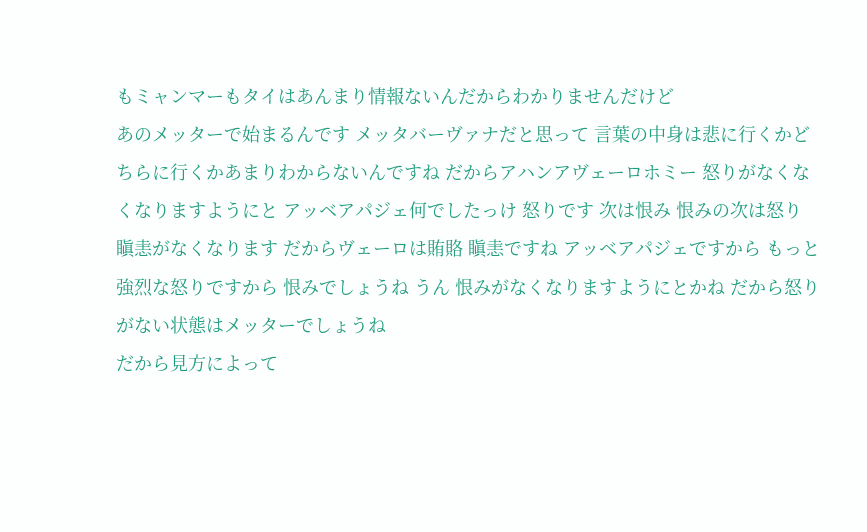もミャンマーもタイはあんまり情報ないんだからわかりませんだけど
あのメッターで始まるんです メッタバーヴァナだと思って 言葉の中身は悲に行くかどちらに行くかあまりわからないんですね だからアハンアヴェーロホミー 怒りがなくなくなりますようにと アッベアパジェ何でしたっけ 怒りです 次は恨み 恨みの次は怒り 瞋恚がなくなります だからヴェーロは賄賂 瞋恚ですね アッベアパジェですから もっと強烈な怒りですから 恨みでしょうね うん 恨みがなくなりますようにとかね だから怒りがない状態はメッターでしょうね
だから見方によって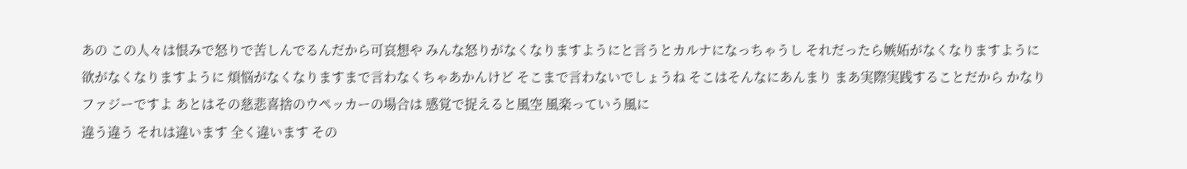あの この人々は恨みで怒りで苦しんでるんだから可哀想や みんな怒りがなくなりますようにと言うとカルナになっちゃうし それだったら嫉妬がなくなりますように 欲がなくなりますように 煩悩がなくなりますまで言わなくちゃあかんけど そこまで言わないでしょうね そこはそんなにあんまり まあ実際実践することだから かなりファジーですよ あとはその慈悲喜捨のウペッカーの場合は 感覚で捉えると風空 風楽っていう風に
違う違う それは違います 全く違います その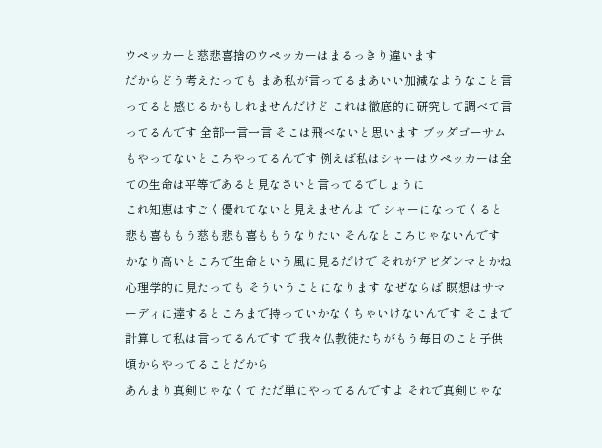ウペッカーと慈悲喜捨のウペッカーはまるっきり違います
だからどう考えたっても まあ私が言ってるまあいい加減なようなこと言ってると感じるかもしれませんだけど これは徹底的に研究して調べて言ってるんです 全部一言一言 そこは飛べないと思います ブッダゴーサムもやってないところやってるんです 例えば私はシャーはウペッカーは全ての生命は平等であると見なさいと言ってるでしょうに
これ知恵はすごく優れてないと見えませんよ で シャーになってくると 悲も喜ももう慈も悲も喜ももうなりたい そんなところじゃないんです かなり高いところで生命という風に見るだけで それがアビダンマとかね 心理学的に見たっても そういうことになります なぜならば 瞑想はサマーディに達するところまで持っていかなくちゃいけないんです そこまで計算して私は言ってるんです で 我々仏教徒たちがもう毎日のこと子供頃からやってることだから
あんまり真剣じゃなくて ただ単にやってるんですよ それで真剣じゃな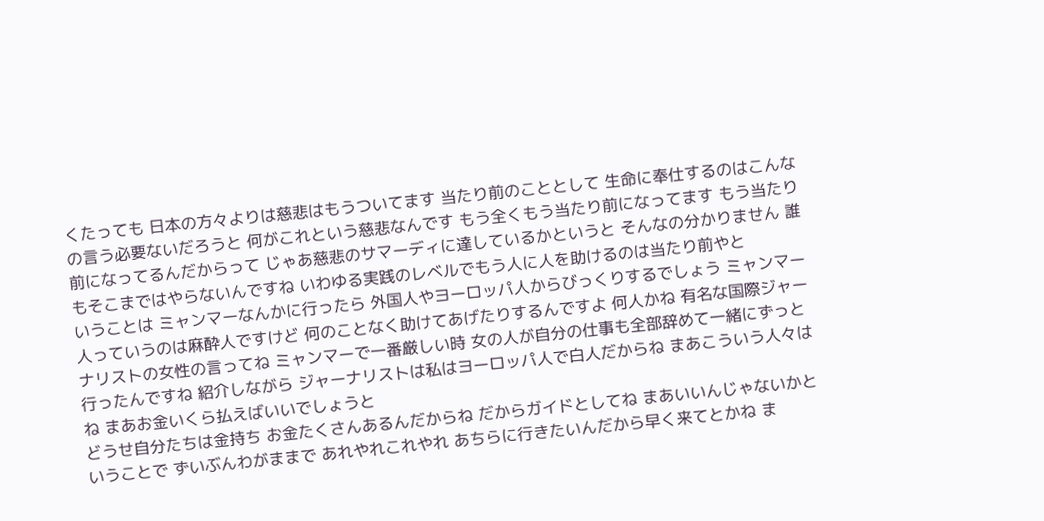くたっても 日本の方々よりは慈悲はもうついてます 当たり前のこととして 生命に奉仕するのはこんなの言う必要ないだろうと 何がこれという慈悲なんです もう全くもう当たり前になってます もう当たり前になってるんだからって じゃあ慈悲のサマーディに達しているかというと そんなの分かりません 誰もそこまではやらないんですね いわゆる実践のレベルでもう人に人を助けるのは当たり前やと
いうことは ミャンマーなんかに行ったら 外国人やヨーロッパ人からびっくりするでしょう ミャンマー人っていうのは麻酔人ですけど 何のことなく助けてあげたりするんですよ 何人かね 有名な国際ジャーナリストの女性の言ってね ミャンマーで一番厳しい時 女の人が自分の仕事も全部辞めて一緒にずっと行ったんですね 紹介しながら ジャーナリストは私はヨーロッパ人で白人だからね まあこういう人々はね まあお金いくら払えばいいでしょうと
どうせ自分たちは金持ち お金たくさんあるんだからね だからガイドとしてね まあいいんじゃないかということで ずいぶんわがままで あれやれこれやれ あちらに行きたいんだから早く来てとかね ま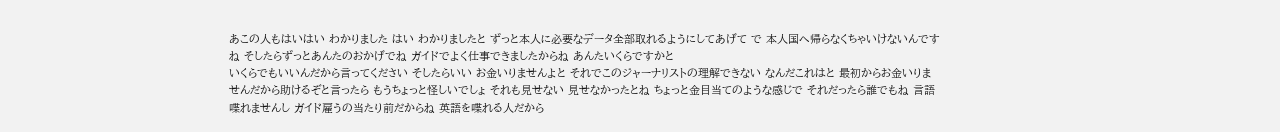あこの人もはいはい わかりました はい わかりましたと ずっと本人に必要なデータ全部取れるようにしてあげて で 本人国へ帰らなくちゃいけないんですね そしたらずっとあんたのおかげでね ガイドでよく仕事できましたからね あんたいくらですかと
いくらでもいいんだから言ってください そしたらいい お金いりませんよと それでこのジャーナリストの理解できない なんだこれはと 最初からお金いりませんだから助けるぞと言ったら もうちょっと怪しいでしょ それも見せない 見せなかったとね ちょっと金目当てのような感じで それだったら誰でもね 言語喋れませんし ガイド雇うの当たり前だからね 英語を喋れる人だから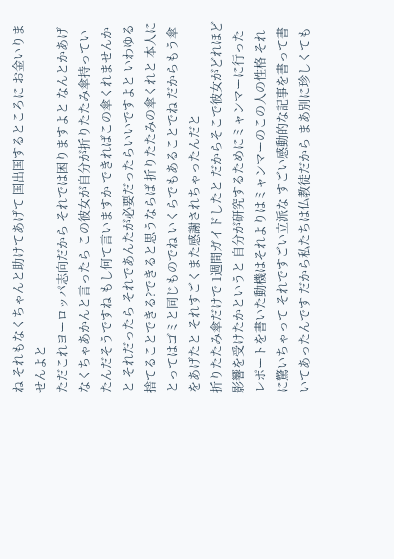ね それもなくちゃんと助けてあげて 国出国するところに お金いりませんよと
ただこれヨーロッパ志向だから それでは困りますよと なんとかあげなくちゃあかんと言ったら この彼女が自分が折りたたみ傘持っていたんだそうですね もし何て言いますか できればこの傘くれませんかと それだったら それであんたが必要だったらいいですよと いわゆる捨てることできる?できると思うならば 折りたたみの傘くれと 本人にとってはゴミと同じものでね いくらでもあることでね だからもう傘をあげたと それすごくまた感謝されちゃったんだと
折りたたみ傘だけで 1週間ガイドしたと だからそこで彼女がどれほど影響を受けたかというと 自分が研究するためにミャンマーに行ったレポートを書いた動機はそれよりはミャンマーのこの人の性格 それに驚いちゃって それですごい立派な すごい感動的な記事を書って書いてあったんです だから私たちは仏教徒だから まあ別に珍しくても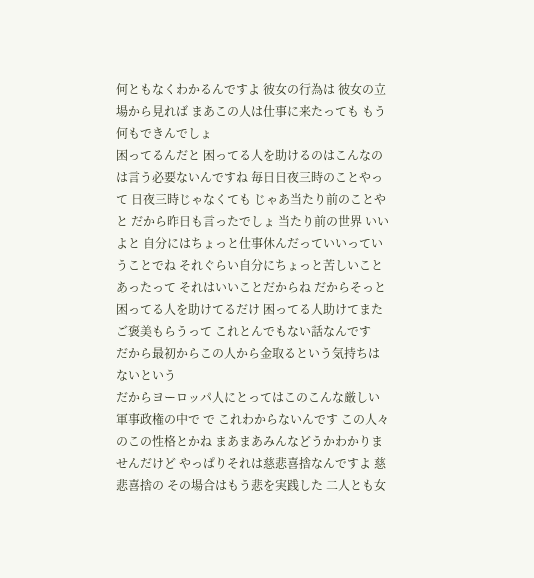何ともなくわかるんですよ 彼女の行為は 彼女の立場から見れば まあこの人は仕事に来たっても もう何もできんでしょ
困ってるんだと 困ってる人を助けるのはこんなのは言う必要ないんですね 毎日日夜三時のことやって 日夜三時じゃなくても じゃあ当たり前のことやと だから昨日も言ったでしょ 当たり前の世界 いいよと 自分にはちょっと仕事休んだっていいっていうことでね それぐらい自分にちょっと苦しいことあったって それはいいことだからね だからそっと困ってる人を助けてるだけ 困ってる人助けてまたご褒美もらうって これとんでもない話なんです
だから最初からこの人から金取るという気持ちはないという
だからヨーロッパ人にとってはこのこんな厳しい軍事政権の中で で これわからないんです この人々のこの性格とかね まあまあみんなどうかわかりませんだけど やっぱりそれは慈悲喜捨なんですよ 慈悲喜捨の その場合はもう悲を実践した 二人とも女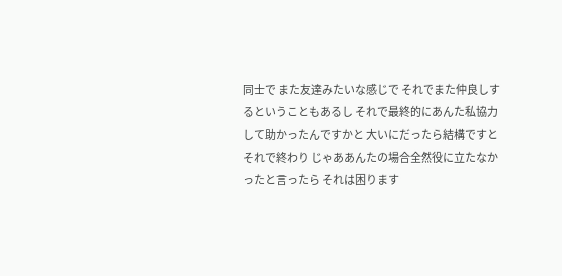同士で また友達みたいな感じで それでまた仲良しするということもあるし それで最終的にあんた私協力して助かったんですかと 大いにだったら結構ですと
それで終わり じゃああんたの場合全然役に立たなかったと言ったら それは困ります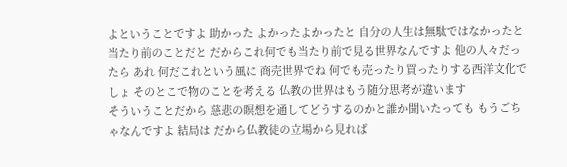よということですよ 助かった よかったよかったと 自分の人生は無駄ではなかったと 当たり前のことだと だからこれ何でも当たり前で見る世界なんですよ 他の人々だったら あれ 何だこれという風に 商売世界でね 何でも売ったり買ったりする西洋文化でしょ そのとこで物のことを考える 仏教の世界はもう随分思考が違います
そういうことだから 慈悲の瞑想を通してどうするのかと誰か聞いたっても もうごちゃなんですよ 結局は だから仏教徒の立場から見れば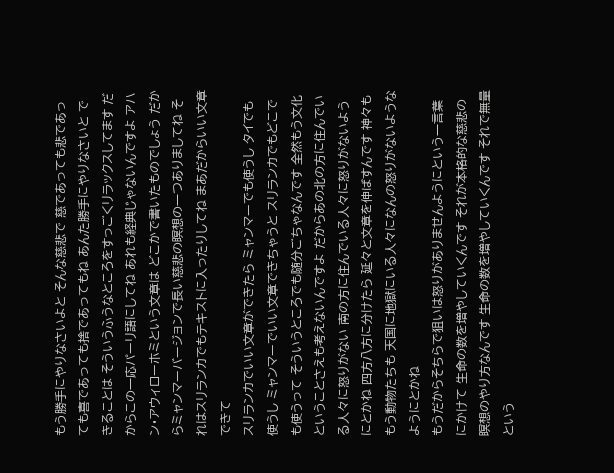もう勝手にやりなさいよと そんな慈悲で 慈であっても悲であっても喜であっても捨であってもね あんた勝手にやりなさいと できることは そういうふうなところをすっごくリラックスしてます だからこの一応パーリ語にしてね あれも経典じゃないんですよ アハン・アウィローホミという文章は どこかで書いたものでしょう だからミャンマーバージョンで長い慈悲の瞑想の一つありましてね それはスリランカでもテキストに入ったりしてね まあだからいい文章できて
スリランカでいい文章ができたら ミャンマーでも使うし タイでも使うし ミャンマーでいい文章できちゃうと スリランカでもどこでも使うって そういうところでも随分ごちゃなんです 全然もう文化ということさえも考えないんですよ だからあの北の方に住んでいる人々に怒りがない 南の方に住んでいる人々に怒りがないようにとかね 四方八方に分けたら 延々と文章を伸ばすんです 神々ももう動物たちも 天国に地獄にいる人々になんの怒りがないようなようにとかね
もうだからそちらで狙いは怒りがありませんようにという一言葉にかけて 生命の数を増やしていくんです それが本格的な慈悲の瞑想のやり方なんです 生命の数を増やしていくんです それで無量という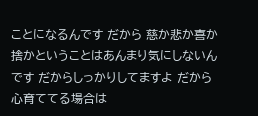ことになるんです だから 慈か悲か喜か捨かということはあんまり気にしないんです だからしっかりしてますよ だから心育ててる場合は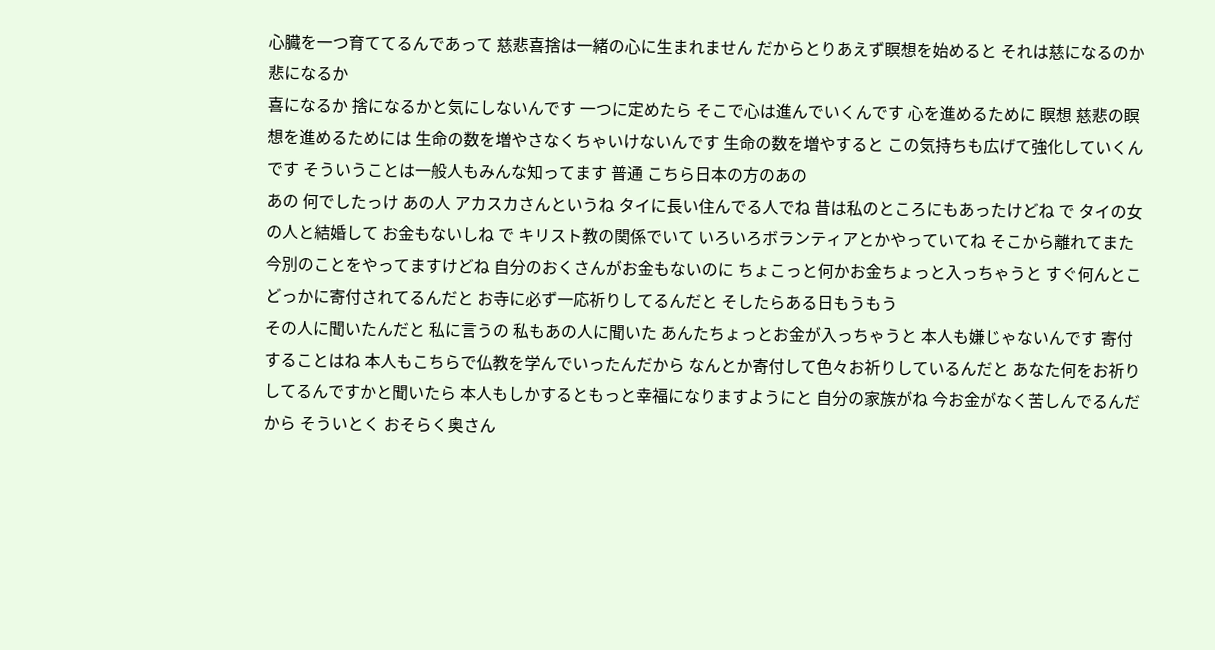心臓を一つ育ててるんであって 慈悲喜捨は一緒の心に生まれません だからとりあえず瞑想を始めると それは慈になるのか 悲になるか
喜になるか 捨になるかと気にしないんです 一つに定めたら そこで心は進んでいくんです 心を進めるために 瞑想 慈悲の瞑想を進めるためには 生命の数を増やさなくちゃいけないんです 生命の数を増やすると この気持ちも広げて強化していくんです そういうことは一般人もみんな知ってます 普通 こちら日本の方のあの
あの 何でしたっけ あの人 アカスカさんというね タイに長い住んでる人でね 昔は私のところにもあったけどね で タイの女の人と結婚して お金もないしね で キリスト教の関係でいて いろいろボランティアとかやっていてね そこから離れてまた今別のことをやってますけどね 自分のおくさんがお金もないのに ちょこっと何かお金ちょっと入っちゃうと すぐ何んとこどっかに寄付されてるんだと お寺に必ず一応祈りしてるんだと そしたらある日もうもう
その人に聞いたんだと 私に言うの 私もあの人に聞いた あんたちょっとお金が入っちゃうと 本人も嫌じゃないんです 寄付することはね 本人もこちらで仏教を学んでいったんだから なんとか寄付して色々お祈りしているんだと あなた何をお祈りしてるんですかと聞いたら 本人もしかするともっと幸福になりますようにと 自分の家族がね 今お金がなく苦しんでるんだから そういとく おそらく奥さん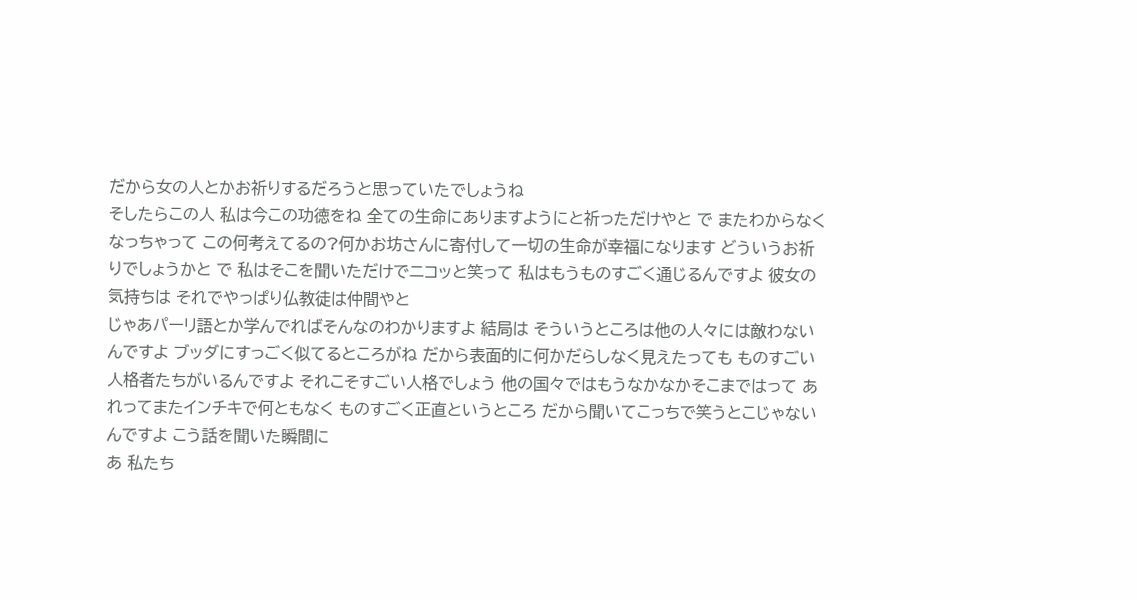だから女の人とかお祈りするだろうと思っていたでしょうね
そしたらこの人 私は今この功徳をね 全ての生命にありますようにと祈っただけやと で またわからなくなっちゃって この何考えてるの?何かお坊さんに寄付して一切の生命が幸福になります どういうお祈りでしょうかと で 私はそこを聞いただけでニコッと笑って 私はもうものすごく通じるんですよ 彼女の気持ちは それでやっぱり仏教徒は仲間やと
じゃあパーリ語とか学んでればそんなのわかりますよ 結局は そういうところは他の人々には敵わないんですよ ブッダにすっごく似てるところがね だから表面的に何かだらしなく見えたっても ものすごい人格者たちがいるんですよ それこそすごい人格でしょう 他の国々ではもうなかなかそこまではって あれってまたインチキで何ともなく ものすごく正直というところ だから聞いてこっちで笑うとこじゃないんですよ こう話を聞いた瞬間に
あ 私たち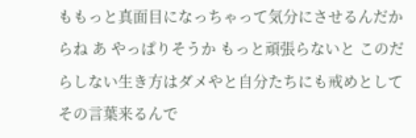ももっと真面目になっちゃって気分にさせるんだからね あ やっぱりそうか もっと頑張らないと このだらしない生き方はダメやと自分たちにも戒めとしてその言葉来るんで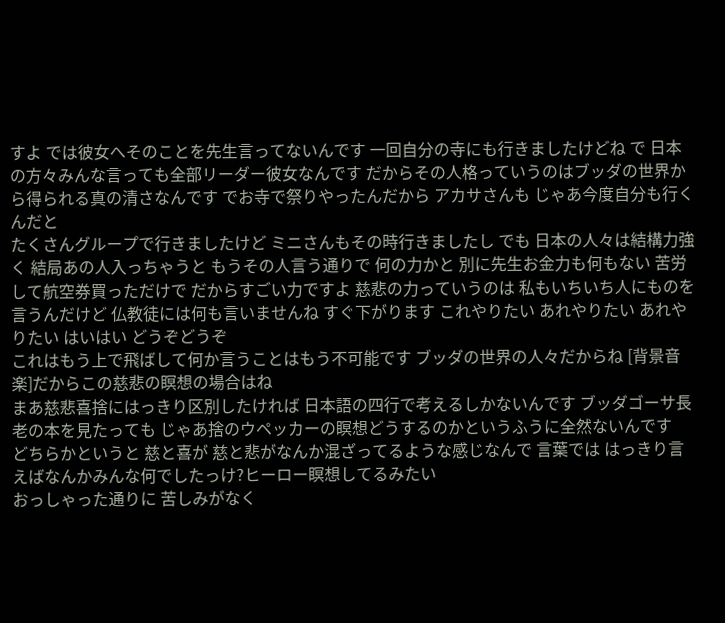すよ では彼女へそのことを先生言ってないんです 一回自分の寺にも行きましたけどね で 日本の方々みんな言っても全部リーダー彼女なんです だからその人格っていうのはブッダの世界から得られる真の清さなんです でお寺で祭りやったんだから アカサさんも じゃあ今度自分も行くんだと
たくさんグループで行きましたけど ミニさんもその時行きましたし でも 日本の人々は結構力強く 結局あの人入っちゃうと もうその人言う通りで 何の力かと 別に先生お金力も何もない 苦労して航空券買っただけで だからすごい力ですよ 慈悲の力っていうのは 私もいちいち人にものを言うんだけど 仏教徒には何も言いませんね すぐ下がります これやりたい あれやりたい あれやりたい はいはい どうぞどうぞ
これはもう上で飛ばして何か言うことはもう不可能です ブッダの世界の人々だからね [背景音楽]だからこの慈悲の瞑想の場合はね
まあ慈悲喜捨にはっきり区別したければ 日本語の四行で考えるしかないんです ブッダゴーサ長老の本を見たっても じゃあ捨のウペッカーの瞑想どうするのかというふうに全然ないんです
どちらかというと 慈と喜が 慈と悲がなんか混ざってるような感じなんで 言葉では はっきり言えばなんかみんな何でしたっけ?ヒーロー瞑想してるみたい
おっしゃった通りに 苦しみがなく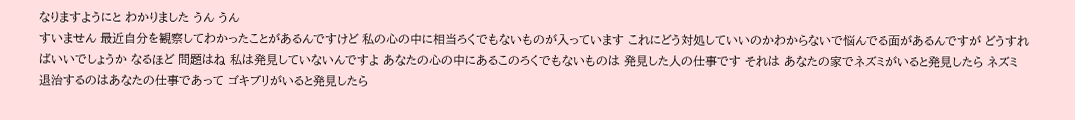なりますようにと わかりました うん うん
すいません 最近自分を観察してわかったことがあるんですけど 私の心の中に相当ろくでもないものが入っています これにどう対処していいのかわからないで悩んでる面があるんですが どうすればいいでしょうか なるほど 問題はね 私は発見していないんですよ あなたの心の中にあるこのろくでもないものは 発見した人の仕事です それは あなたの家でネズミがいると発見したら ネズミ退治するのはあなたの仕事であって ゴキブリがいると発見したら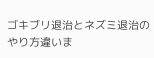ゴキブリ退治とネズミ退治のやり方違いま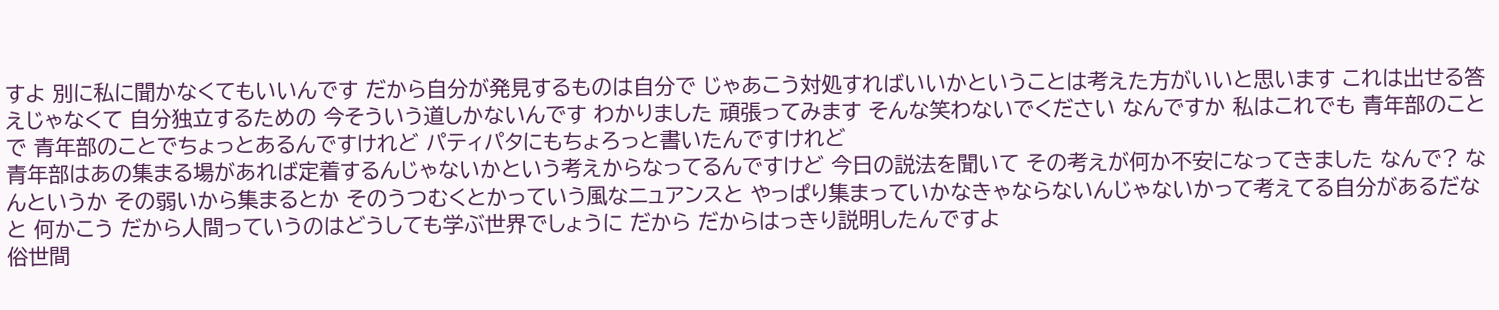すよ 別に私に聞かなくてもいいんです だから自分が発見するものは自分で じゃあこう対処すればいいかということは考えた方がいいと思います これは出せる答えじゃなくて 自分独立するための 今そういう道しかないんです わかりました 頑張ってみます そんな笑わないでください なんですか 私はこれでも 青年部のことで 青年部のことでちょっとあるんですけれど パティパタにもちょろっと書いたんですけれど
青年部はあの集まる場があれば定着するんじゃないかという考えからなってるんですけど 今日の説法を聞いて その考えが何か不安になってきました なんで? なんというか その弱いから集まるとか そのうつむくとかっていう風なニュアンスと やっぱり集まっていかなきゃならないんじゃないかって考えてる自分があるだなと 何かこう だから人間っていうのはどうしても学ぶ世界でしょうに だから だからはっきり説明したんですよ
俗世間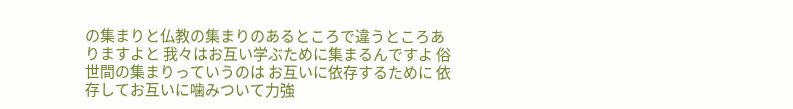の集まりと仏教の集まりのあるところで違うところありますよと 我々はお互い学ぶために集まるんですよ 俗世間の集まりっていうのは お互いに依存するために 依存してお互いに噛みついて力強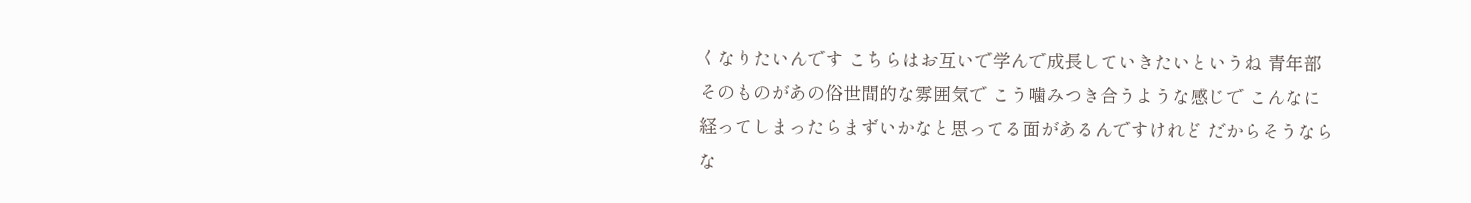くなりたいんです こちらはお互いで学んで成長していきたいというね 青年部そのものがあの俗世間的な雰囲気で こう噛みつき合うような感じで こんなに経ってしまったらまずいかなと思ってる面があるんですけれど だからそうならな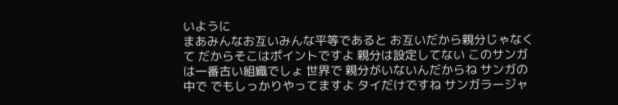いように
まあみんなお互いみんな平等であると お互いだから親分じゃなくて だからそこはポイントですよ 親分は設定してない このサンガは一番古い組織でしょ 世界で 親分がいないんだからね サンガの中で でもしっかりやってますよ タイだけですね サンガラージャ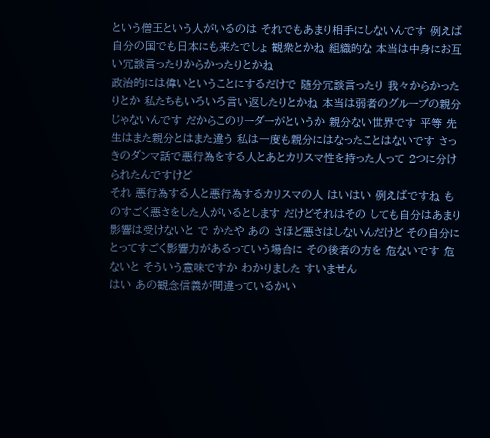という僧王という人がいるのは それでもあまり相手にしないんです 例えば自分の国でも日本にも来たでしょ 観衆とかね 組織的な 本当は中身にお互い冗談言ったりからかったりとかね
政治的には偉いということにするだけで 随分冗談言ったり 我々からかったりとか 私たちもいろいろ言い返したりとかね 本当は弱者のグループの親分じゃないんです だからこのリーダーがというか 親分ない世界です 平等 先生はまた親分とはまた違う 私は一度も親分にはなったことはないです さっきのダンマ話で悪行為をする人とあとカリスマ性を持った人って 2つに分けられたんですけど
それ 悪行為する人と悪行為するカリスマの人 はいはい 例えばですね ものすごく悪さをした人がいるとします だけどそれはその しても自分はあまり影響は受けないと で かたや あの さほど悪さはしないんだけど その自分にとってすごく影響力があるっていう場合に その後者の方を 危ないです 危ないと そういう意味ですか わかりました すいません
はい あの観念信義が間違っているかい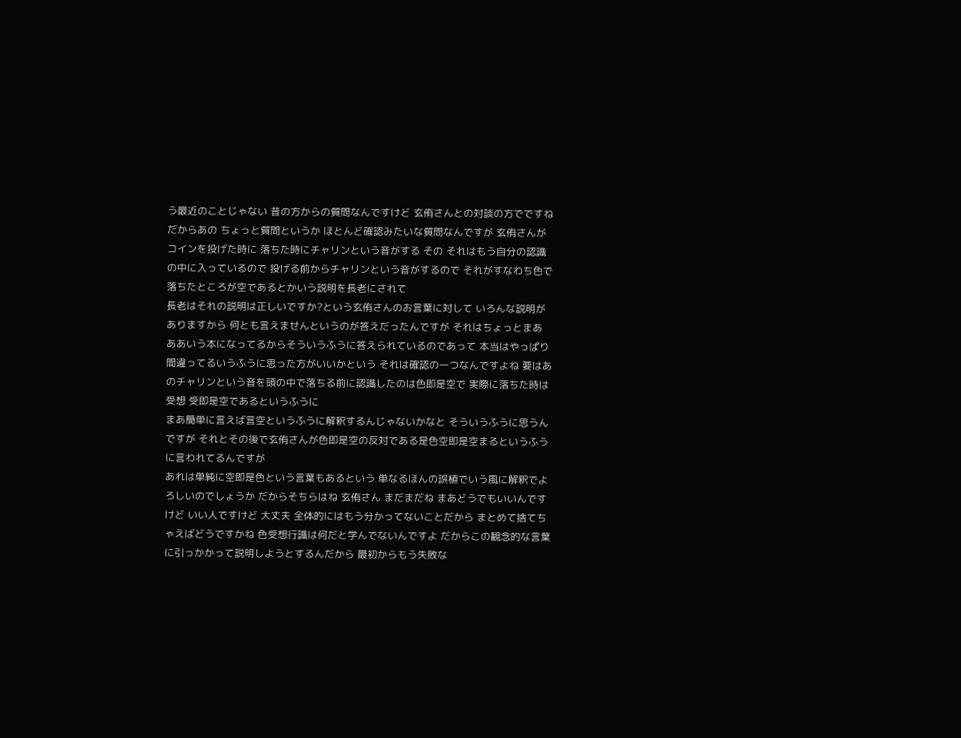う最近のことじゃない 昔の方からの質問なんですけど 玄侑さんとの対談の方でですね だからあの ちょっと質問というか ほとんど確認みたいな質問なんですが 玄侑さんがコインを投げた時に 落ちた時にチャリンという音がする その それはもう自分の認識の中に入っているので 投げる前からチャリンという音がするので それがすなわち色で落ちたところが空であるとかいう説明を長老にされて
長老はそれの説明は正しいですか?という玄侑さんのお言葉に対して いろんな説明がありますから 何とも言えませんというのが答えだったんですが それはちょっとまあ ああいう本になってるからそういうふうに答えられているのであって 本当はやっぱり間違ってるいうふうに思った方がいいかという それは確認の一つなんですよね 要はあのチャリンという音を頭の中で落ちる前に認識したのは色即是空で 実際に落ちた時は受想 受即是空であるというふうに
まあ簡単に言えば言空というふうに解釈するんじゃないかなと そういうふうに思うんですが それとその後で玄侑さんが色即是空の反対である是色空即是空まるというふうに言われてるんですが
あれは単純に空即是色という言葉もあるという 単なるほんの誤植でいう風に解釈でよろしいのでしょうか だからそちらはね 玄侑さん まだまだね まあどうでもいいんですけど いい人ですけど 大丈夫 全体的にはもう分かってないことだから まとめて捨てちゃえばどうですかね 色受想行識は何だと学んでないんですよ だからこの観念的な言葉に引っかかって説明しようとするんだから 最初からもう失敗な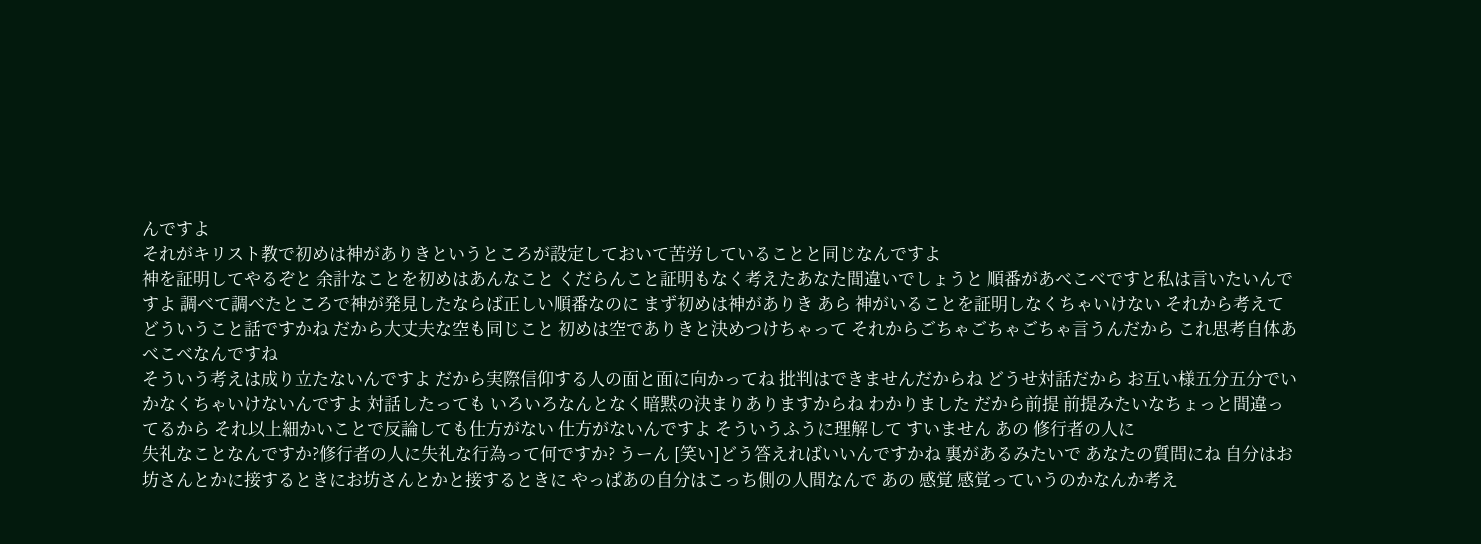んですよ
それがキリスト教で初めは神がありきというところが設定しておいて苦労していることと同じなんですよ
神を証明してやるぞと 余計なことを初めはあんなこと くだらんこと証明もなく考えたあなた間違いでしょうと 順番があべこべですと私は言いたいんですよ 調べて調べたところで神が発見したならば正しい順番なのに まず初めは神がありき あら 神がいることを証明しなくちゃいけない それから考えて どういうこと話ですかね だから大丈夫な空も同じこと 初めは空でありきと決めつけちゃって それからごちゃごちゃごちゃ言うんだから これ思考自体あべこべなんですね
そういう考えは成り立たないんですよ だから実際信仰する人の面と面に向かってね 批判はできませんだからね どうせ対話だから お互い様五分五分でいかなくちゃいけないんですよ 対話したっても いろいろなんとなく暗黙の決まりありますからね わかりました だから前提 前提みたいなちょっと間違ってるから それ以上細かいことで反論しても仕方がない 仕方がないんですよ そういうふうに理解して すいません あの 修行者の人に
失礼なことなんですか?修行者の人に失礼な行為って何ですか? うーん [笑い]どう答えればいいんですかね 裏があるみたいで あなたの質問にね 自分はお坊さんとかに接するときにお坊さんとかと接するときに やっぱあの自分はこっち側の人間なんで あの 感覚 感覚っていうのかなんか考え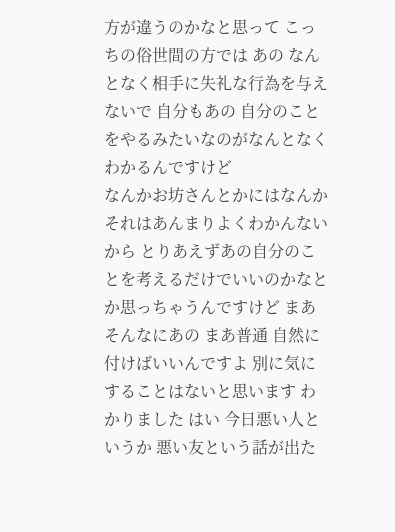方が違うのかなと思って こっちの俗世間の方では あの なんとなく相手に失礼な行為を与えないで 自分もあの 自分のことをやるみたいなのがなんとなくわかるんですけど
なんかお坊さんとかにはなんかそれはあんまりよくわかんないから とりあえずあの自分のことを考えるだけでいいのかなとか思っちゃうんですけど まあそんなにあの まあ普通 自然に付けばいいんですよ 別に気にすることはないと思います わかりました はい 今日悪い人というか 悪い友という話が出た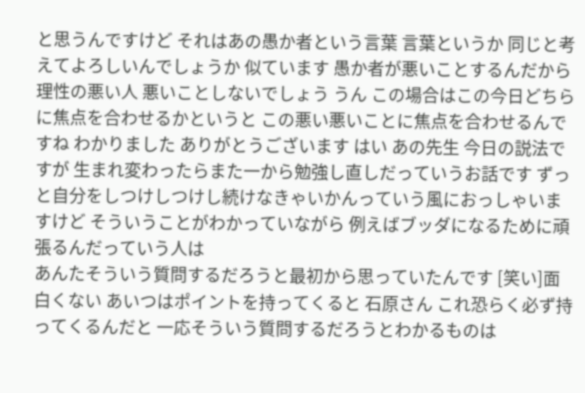と思うんですけど それはあの愚か者という言葉 言葉というか 同じと考えてよろしいんでしょうか 似ています 愚か者が悪いことするんだから
理性の悪い人 悪いことしないでしょう うん この場合はこの今日どちらに焦点を合わせるかというと この悪い悪いことに焦点を合わせるんですね わかりました ありがとうございます はい あの先生 今日の説法ですが 生まれ変わったらまた一から勉強し直しだっていうお話です ずっと自分をしつけしつけし続けなきゃいかんっていう風におっしゃいますけど そういうことがわかっていながら 例えばブッダになるために頑張るんだっていう人は
あんたそういう質問するだろうと最初から思っていたんです [笑い]面白くない あいつはポイントを持ってくると 石原さん これ恐らく必ず持ってくるんだと 一応そういう質問するだろうとわかるものは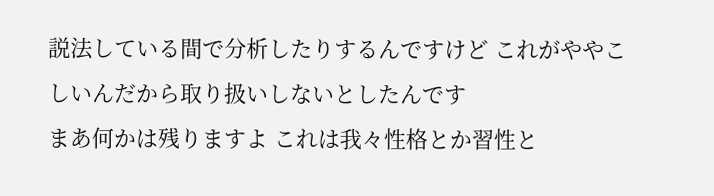説法している間で分析したりするんですけど これがややこしいんだから取り扱いしないとしたんです
まあ何かは残りますよ これは我々性格とか習性と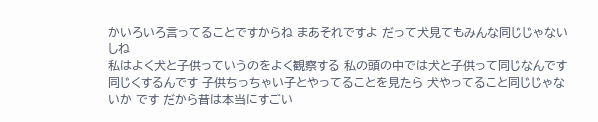かいろいろ言ってることですからね まあそれですよ だって犬見てもみんな同じじゃないしね
私はよく犬と子供っていうのをよく観察する 私の頭の中では犬と子供って同じなんです 同じくするんです 子供ちっちゃい子とやってることを見たら 犬やってること同じじゃないか です だから昔は本当にすごい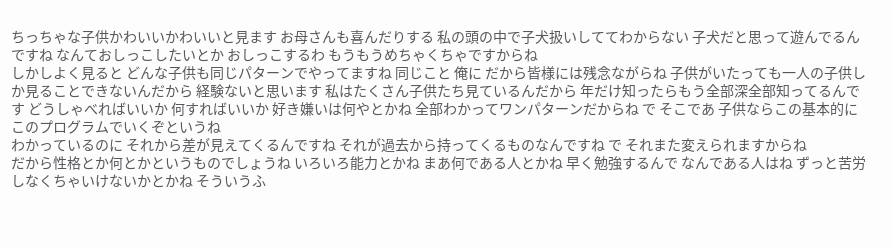ちっちゃな子供かわいいかわいいと見ます お母さんも喜んだりする 私の頭の中で子犬扱いしててわからない 子犬だと思って遊んでるんですね なんておしっこしたいとか おしっこするわ もうもうめちゃくちゃですからね
しかしよく見ると どんな子供も同じパターンでやってますね 同じこと 俺に だから皆様には残念ながらね 子供がいたっても一人の子供しか見ることできないんだから 経験ないと思います 私はたくさん子供たち見ているんだから 年だけ知ったらもう全部深全部知ってるんです どうしゃべればいいか 何すればいいか 好き嫌いは何やとかね 全部わかってワンパターンだからね で そこであ 子供ならこの基本的にこのプログラムでいくぞというね
わかっているのに それから差が見えてくるんですね それが過去から持ってくるものなんですね で それまた変えられますからね
だから性格とか何とかというものでしょうね いろいろ能力とかね まあ何である人とかね 早く勉強するんで なんである人はね ずっと苦労しなくちゃいけないかとかね そういうふ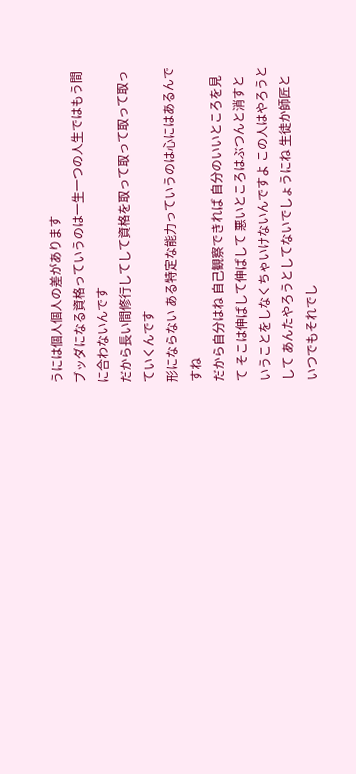うには個人個人の差があります
ブッダになる資格っていうのは一生一つの人生ではもう間に合わないんです
だから長い間修行してして資格を取って取って取って取っていくんです
形にならない ある特定な能力っていうのは心にはあるんですね
だから自分はね 自己観察できれば 自分のいいところを見て そこは伸ばして伸ばして 悪いところはぶつんと消すということをしなくちゃいけないんですよ この人はやろうとして あんたやろうとしてないでしょうにね 生徒か師匠と いつでもそれでし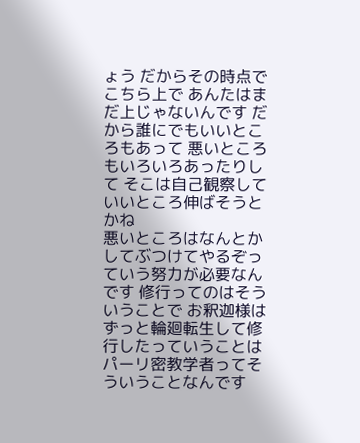ょう だからその時点でこちら上で あんたはまだ上じゃないんです だから誰にでもいいところもあって 悪いところもいろいろあったりして そこは自己観察して いいところ伸ばそうとかね
悪いところはなんとかしてぶつけてやるぞっていう努力が必要なんです 修行ってのはそういうことで お釈迦様はずっと輪廻転生して修行したっていうことは パーリ密教学者ってそういうことなんです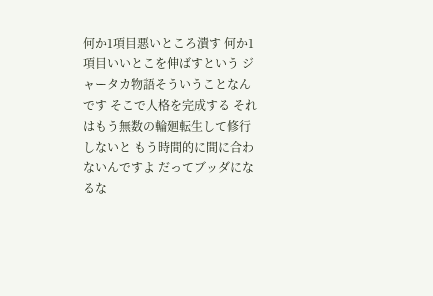何か1項目悪いところ潰す 何か1項目いいとこを伸ばすという ジャータカ物語そういうことなんです そこで人格を完成する それはもう無数の輪廻転生して修行しないと もう時間的に間に合わないんですよ だってブッダになるな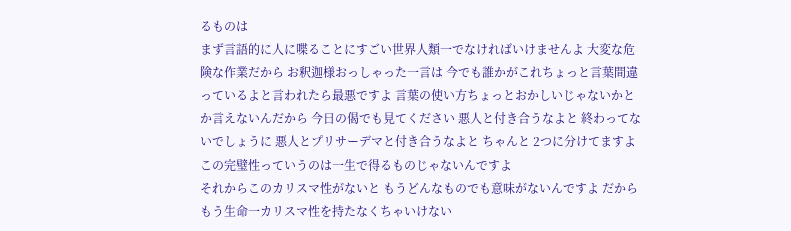るものは
まず言語的に人に喋ることにすごい世界人類一でなければいけませんよ 大変な危険な作業だから お釈迦様おっしゃった一言は 今でも誰かがこれちょっと言葉間違っているよと言われたら最悪ですよ 言葉の使い方ちょっとおかしいじゃないかとか言えないんだから 今日の偈でも見てください 悪人と付き合うなよと 終わってないでしょうに 悪人とプリサーデマと付き合うなよと ちゃんと 2つに分けてますよ この完璧性っていうのは一生で得るものじゃないんですよ
それからこのカリスマ性がないと もうどんなものでも意味がないんですよ だからもう生命一カリスマ性を持たなくちゃいけない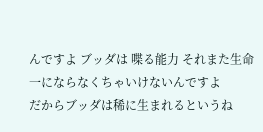んですよ ブッダは 喋る能力 それまた生命一にならなくちゃいけないんですよ
だからブッダは稀に生まれるというね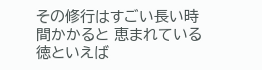その修行はすごい長い時間かかると 恵まれている 徳といえば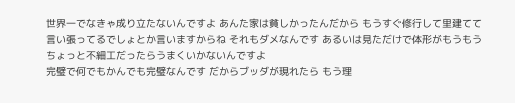世界一でなきゃ成り立たないんですよ あんた家は貧しかったんだから もうすぐ修行して里建てて言い張ってるでしょとか言いますからね それもダメなんです あるいは見ただけで体形がもうもうちょっと不細工だったらうまくいかないんですよ
完璧で何でもかんでも完璧なんです だからブッダが現れたら もう理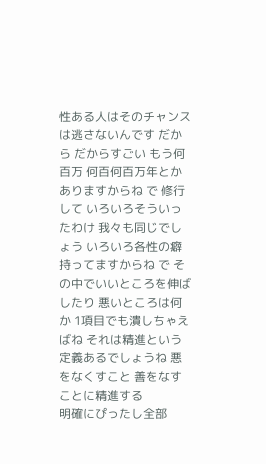性ある人はそのチャンスは逃さないんです だから だからすごい もう何百万 何百何百万年とかありますからね で 修行して いろいろそういったわけ 我々も同じでしょう いろいろ各性の癖持ってますからね で その中でいいところを伸ばしたり 悪いところは何か 1項目でも潰しちゃえばね それは精進という定義あるでしょうね 悪をなくすこと 善をなすことに精進する
明確にぴったし全部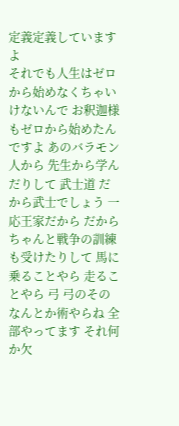定義定義していますよ
それでも人生はゼロから始めなくちゃいけないんで お釈迦様もゼロから始めたんですよ あのバラモン人から 先生から学んだりして 武士道 だから武士でしょう 一応王家だから だからちゃんと戦争の訓練も受けたりして 馬に乗ることやら 走ることやら 弓 弓のそのなんとか術やらね 全部やってます それ何か欠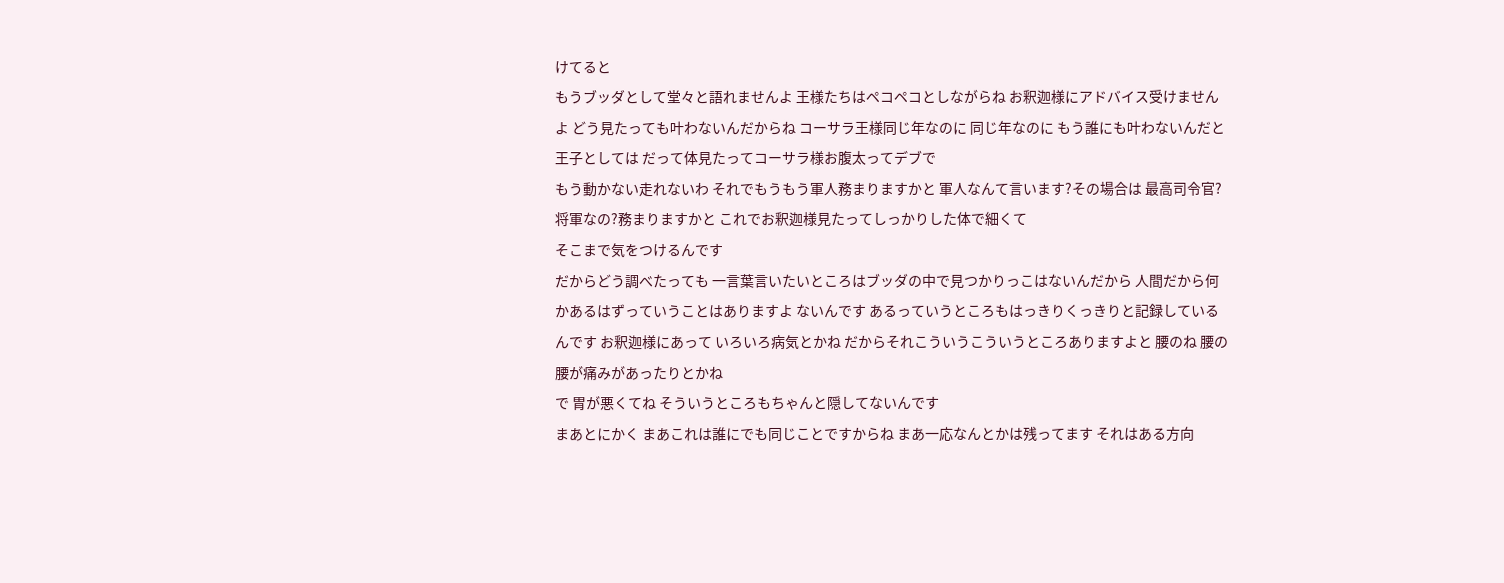けてると
もうブッダとして堂々と語れませんよ 王様たちはペコペコとしながらね お釈迦様にアドバイス受けませんよ どう見たっても叶わないんだからね コーサラ王様同じ年なのに 同じ年なのに もう誰にも叶わないんだと 王子としては だって体見たってコーサラ様お腹太ってデブで
もう動かない走れないわ それでもうもう軍人務まりますかと 軍人なんて言います?その場合は 最高司令官?将軍なの?務まりますかと これでお釈迦様見たってしっかりした体で細くて
そこまで気をつけるんです
だからどう調べたっても 一言葉言いたいところはブッダの中で見つかりっこはないんだから 人間だから何かあるはずっていうことはありますよ ないんです あるっていうところもはっきりくっきりと記録しているんです お釈迦様にあって いろいろ病気とかね だからそれこういうこういうところありますよと 腰のね 腰の腰が痛みがあったりとかね
で 胃が悪くてね そういうところもちゃんと隠してないんです
まあとにかく まあこれは誰にでも同じことですからね まあ一応なんとかは残ってます それはある方向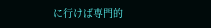に行けば専門的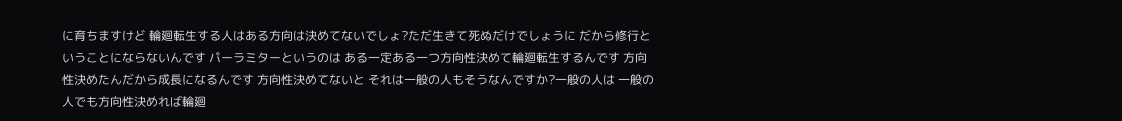に育ちますけど 輪廻転生する人はある方向は決めてないでしょ?ただ生きて死ぬだけでしょうに だから修行ということにならないんです パーラミターというのは ある一定ある一つ方向性決めて輪廻転生するんです 方向性決めたんだから成長になるんです 方向性決めてないと それは一般の人もそうなんですか?一般の人は 一般の人でも方向性決めれば輪廻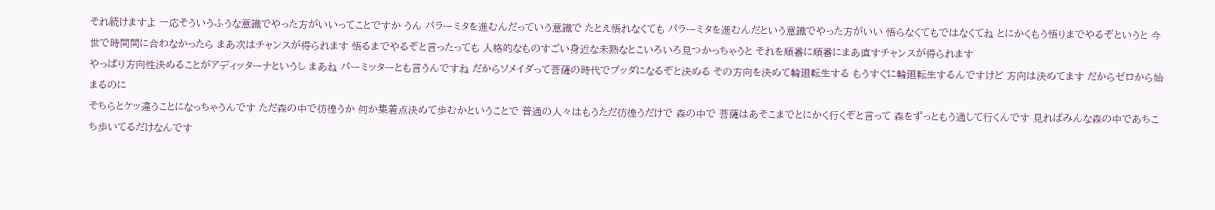それ続けますよ 一応そういうふうな意識でやった方がいいってことですか うん パラーミタを進むんだっていう意識で たとえ悟れなくても パラーミタを進むんだという意識でやった方がいい 悟らなくてもではなくてね とにかくもう悟りまでやるぞというと 今世で時間間に合わなかったら まあ次はチャンスが得られます 悟るまでやるぞと言ったっても 人格的なものすごい身近な未熟なとこいろいろ見つかっちゃうと それを順番に順番にまあ直すチャンスが得られます
やっぱり方向性決めることがアディッターナというし まあね パーミッターとも言うんですね だからソメイダって菩薩の時代でブッダになるぞと決める その方向を決めて輪廻転生する もうすぐに輪廻転生するんですけど 方向は決めてます だからゼロから始まるのに
そちらとケッ違うことになっちゃうんです ただ森の中で彷徨うか 何か集着点決めて歩むかということで 普通の人々はもうただ彷徨うだけで 森の中で 菩薩はあそこまでとにかく行くぞと言って 森をずっともう通して行くんです 見ればみんな森の中であちこち歩いてるだけなんです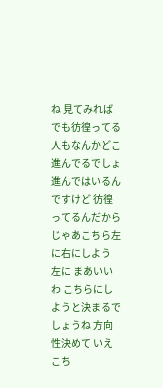ね 見てみれば でも彷徨ってる人もなんかどこ進んでるでしょ 進んではいるんですけど 彷徨ってるんだから じゃあこちら左に右にしよう
左に まあいいわ こちらにしようと決まるでしょうね 方向性決めて いえ こち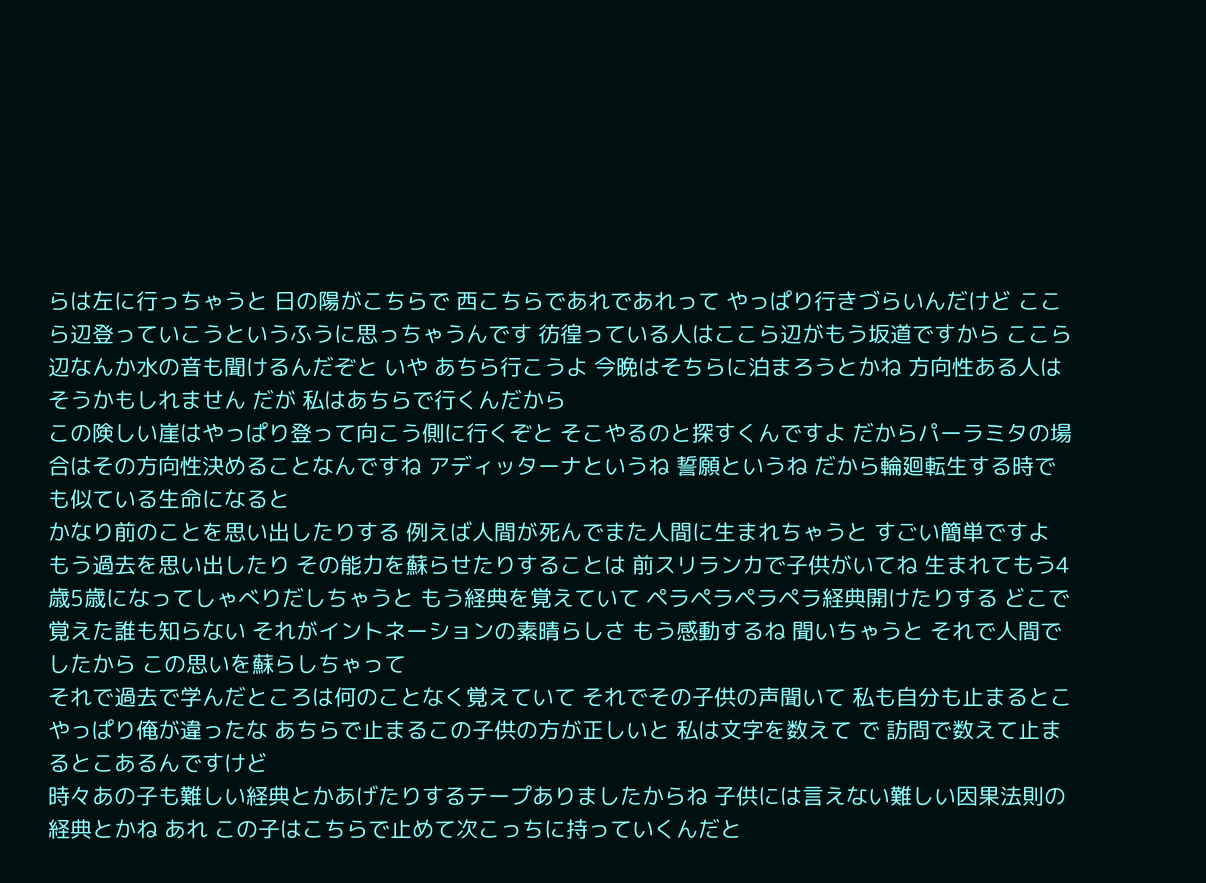らは左に行っちゃうと 日の陽がこちらで 西こちらであれであれって やっぱり行きづらいんだけど ここら辺登っていこうというふうに思っちゃうんです 彷徨っている人はここら辺がもう坂道ですから ここら辺なんか水の音も聞けるんだぞと いや あちら行こうよ 今晩はそちらに泊まろうとかね 方向性ある人はそうかもしれません だが 私はあちらで行くんだから
この険しい崖はやっぱり登って向こう側に行くぞと そこやるのと探すくんですよ だからパーラミタの場合はその方向性決めることなんですね アディッターナというね 誓願というね だから輪廻転生する時でも似ている生命になると
かなり前のことを思い出したりする 例えば人間が死んでまた人間に生まれちゃうと すごい簡単ですよ もう過去を思い出したり その能力を蘇らせたりすることは 前スリランカで子供がいてね 生まれてもう4歳5歳になってしゃべりだしちゃうと もう経典を覚えていて ペラペラペラペラ経典開けたりする どこで覚えた誰も知らない それがイントネーションの素晴らしさ もう感動するね 聞いちゃうと それで人間でしたから この思いを蘇らしちゃって
それで過去で学んだところは何のことなく覚えていて それでその子供の声聞いて 私も自分も止まるとこ やっぱり俺が違ったな あちらで止まるこの子供の方が正しいと 私は文字を数えて で 訪問で数えて止まるとこあるんですけど
時々あの子も難しい経典とかあげたりするテープありましたからね 子供には言えない難しい因果法則の経典とかね あれ この子はこちらで止めて次こっちに持っていくんだと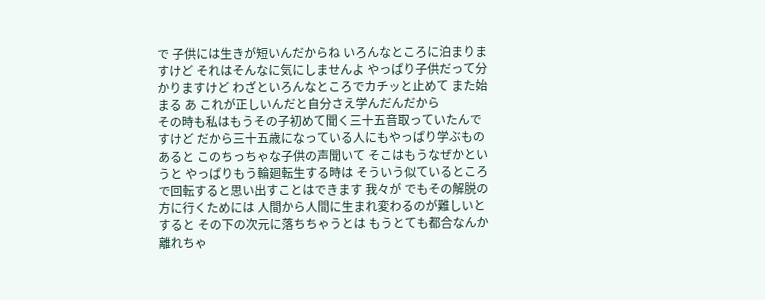で 子供には生きが短いんだからね いろんなところに泊まりますけど それはそんなに気にしませんよ やっぱり子供だって分かりますけど わざといろんなところでカチッと止めて また始まる あ これが正しいんだと自分さえ学んだんだから
その時も私はもうその子初めて聞く三十五音取っていたんですけど だから三十五歳になっている人にもやっぱり学ぶものあると このちっちゃな子供の声聞いて そこはもうなぜかというと やっぱりもう輪廻転生する時は そういう似ているところで回転すると思い出すことはできます 我々が でもその解脱の方に行くためには 人間から人間に生まれ変わるのが難しいとすると その下の次元に落ちちゃうとは もうとても都合なんか離れちゃ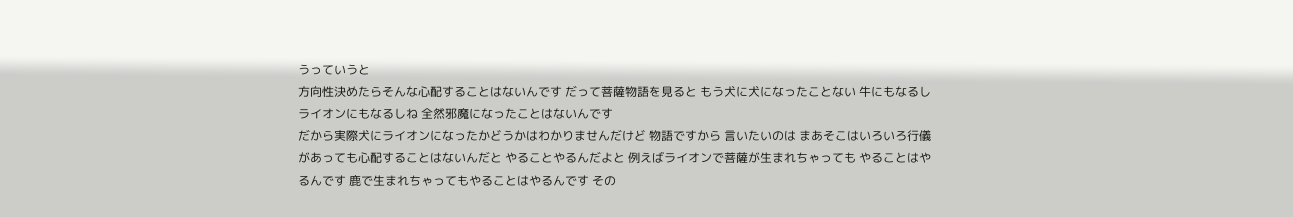うっていうと
方向性決めたらそんな心配することはないんです だって菩薩物語を見ると もう犬に犬になったことない 牛にもなるし ライオンにもなるしね 全然邪魔になったことはないんです
だから実際犬にライオンになったかどうかはわかりませんだけど 物語ですから 言いたいのは まあそこはいろいろ行儀があっても心配することはないんだと やることやるんだよと 例えばライオンで菩薩が生まれちゃっても やることはやるんです 鹿で生まれちゃってもやることはやるんです その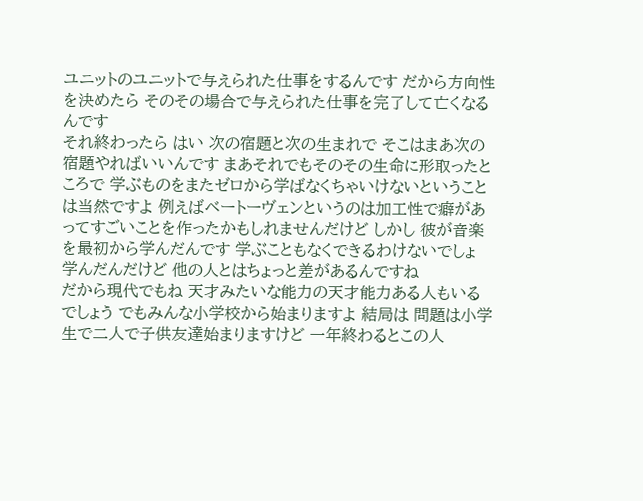ユニットのユニットで与えられた仕事をするんです だから方向性を決めたら そのその場合で与えられた仕事を完了して亡くなるんです
それ終わったら はい 次の宿題と次の生まれで そこはまあ次の宿題やればいいんです まあそれでもそのその生命に形取ったところで 学ぶものをまたゼロから学ばなくちゃいけないということは当然ですよ 例えばベートーヴェンというのは加工性で癖があってすごいことを作ったかもしれませんだけど しかし 彼が音楽を最初から学んだんです 学ぶこともなくできるわけないでしょ 学んだんだけど 他の人とはちょっと差があるんですね
だから現代でもね 天才みたいな能力の天才能力ある人もいるでしょう でもみんな小学校から始まりますよ 結局は 問題は小学生で二人で子供友達始まりますけど 一年終わるとこの人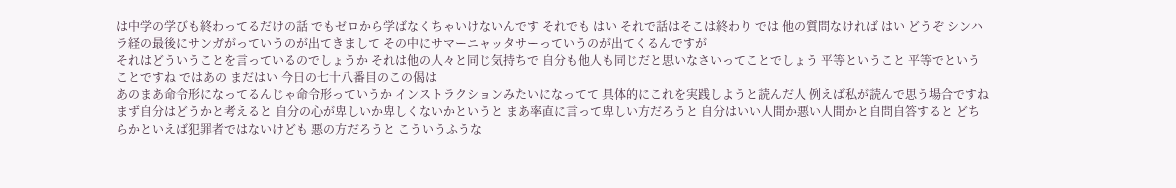は中学の学びも終わってるだけの話 でもゼロから学ばなくちゃいけないんです それでも はい それで話はそこは終わり では 他の質問なければ はい どうぞ シンハラ経の最後にサンガがっていうのが出てきまして その中にサマーニャッタサーっていうのが出てくるんですが
それはどういうことを言っているのでしょうか それは他の人々と同じ気持ちで 自分も他人も同じだと思いなさいってことでしょう 平等ということ 平等でということですね ではあの まだはい 今日の七十八番目のこの偈は
あのまあ命令形になってるんじゃ命令形っていうか インストラクションみたいになってて 具体的にこれを実践しようと読んだ人 例えば私が読んで思う場合ですね まず自分はどうかと考えると 自分の心が卑しいか卑しくないかというと まあ率直に言って卑しい方だろうと 自分はいい人間か悪い人間かと自問自答すると どちらかといえば犯罪者ではないけども 悪の方だろうと こういうふうな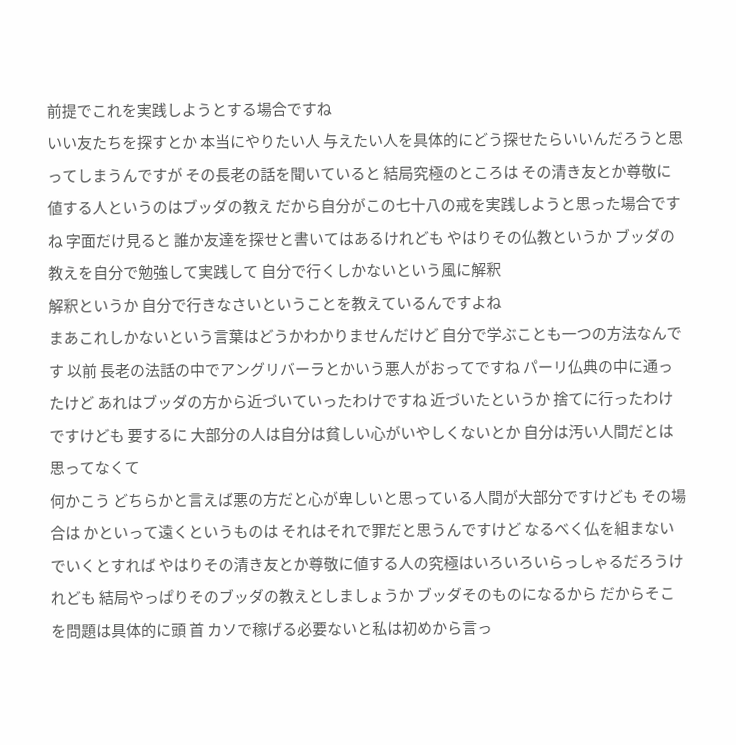前提でこれを実践しようとする場合ですね
いい友たちを探すとか 本当にやりたい人 与えたい人を具体的にどう探せたらいいんだろうと思ってしまうんですが その長老の話を聞いていると 結局究極のところは その清き友とか尊敬に値する人というのはブッダの教え だから自分がこの七十八の戒を実践しようと思った場合ですね 字面だけ見ると 誰か友達を探せと書いてはあるけれども やはりその仏教というか ブッダの教えを自分で勉強して実践して 自分で行くしかないという風に解釈
解釈というか 自分で行きなさいということを教えているんですよね
まあこれしかないという言葉はどうかわかりませんだけど 自分で学ぶことも一つの方法なんです 以前 長老の法話の中でアングリバーラとかいう悪人がおってですね パーリ仏典の中に通ったけど あれはブッダの方から近づいていったわけですね 近づいたというか 捨てに行ったわけですけども 要するに 大部分の人は自分は貧しい心がいやしくないとか 自分は汚い人間だとは思ってなくて
何かこう どちらかと言えば悪の方だと心が卑しいと思っている人間が大部分ですけども その場合は かといって遠くというものは それはそれで罪だと思うんですけど なるべく仏を組まないでいくとすれば やはりその清き友とか尊敬に値する人の究極はいろいろいらっしゃるだろうけれども 結局やっぱりそのブッダの教えとしましょうか ブッダそのものになるから だからそこを問題は具体的に頭 首 カソで稼げる必要ないと私は初めから言っ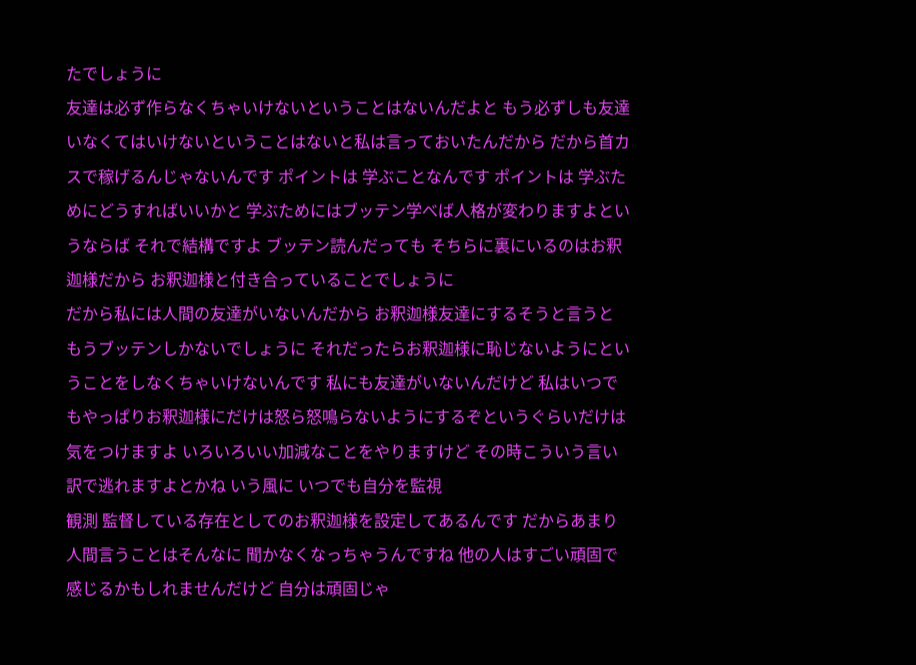たでしょうに
友達は必ず作らなくちゃいけないということはないんだよと もう必ずしも友達いなくてはいけないということはないと私は言っておいたんだから だから首カスで稼げるんじゃないんです ポイントは 学ぶことなんです ポイントは 学ぶためにどうすればいいかと 学ぶためにはブッテン学べば人格が変わりますよというならば それで結構ですよ ブッテン読んだっても そちらに裏にいるのはお釈迦様だから お釈迦様と付き合っていることでしょうに
だから私には人間の友達がいないんだから お釈迦様友達にするそうと言うと もうブッテンしかないでしょうに それだったらお釈迦様に恥じないようにということをしなくちゃいけないんです 私にも友達がいないんだけど 私はいつでもやっぱりお釈迦様にだけは怒ら怒鳴らないようにするぞというぐらいだけは気をつけますよ いろいろいい加減なことをやりますけど その時こういう言い訳で逃れますよとかね いう風に いつでも自分を監視
観測 監督している存在としてのお釈迦様を設定してあるんです だからあまり人間言うことはそんなに 聞かなくなっちゃうんですね 他の人はすごい頑固で感じるかもしれませんだけど 自分は頑固じゃ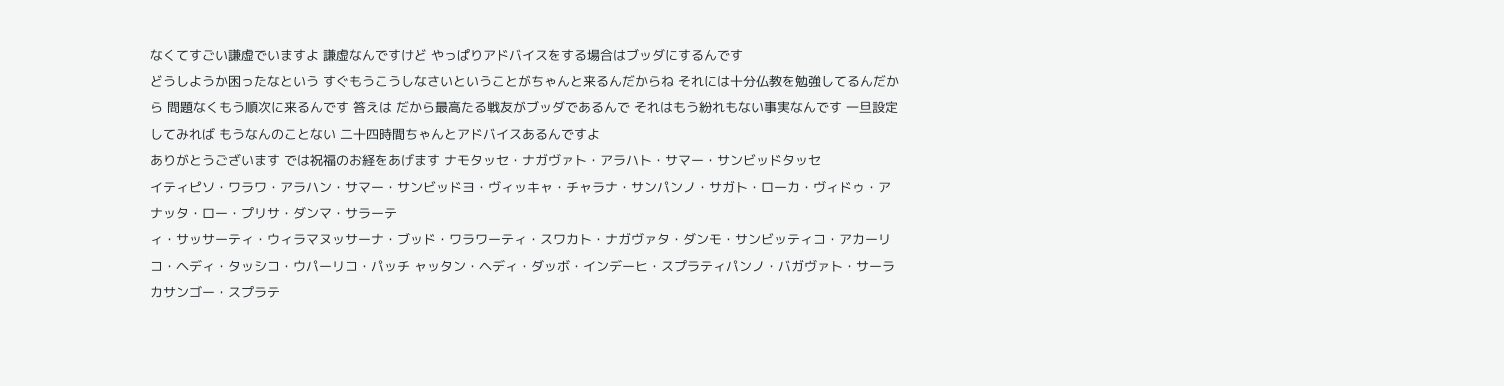なくてすごい謙虚でいますよ 謙虚なんですけど やっぱりアドバイスをする場合はブッダにするんです
どうしようか困ったなという すぐもうこうしなさいということがちゃんと来るんだからね それには十分仏教を勉強してるんだから 問題なくもう順次に来るんです 答えは だから最高たる戦友がブッダであるんで それはもう紛れもない事実なんです 一旦設定してみれば もうなんのことない 二十四時間ちゃんとアドバイスあるんですよ
ありがとうございます では祝福のお経をあげます ナモタッセ・ナガヴァト・アラハト・サマー・サンビッドタッセ
イティピソ・ワラワ・アラハン・サマー・サンビッドヨ・ヴィッキャ・チャラナ・サンパンノ・サガト・ローカ・ヴィドゥ・アナッタ・ロー・プリサ・ダンマ・サラーテ
ィ・サッサーティ・ウィラマヌッサーナ・ブッド・ワラワーティ・スワカト・ナガヴァタ・ダンモ・サンビッティコ・アカーリコ・ヘディ・タッシコ・ウパーリコ・パッチ ャッタン・ヘディ・ダッボ・インデーヒ・スプラティパンノ・バガヴァト・サーラカサンゴー・スプラテ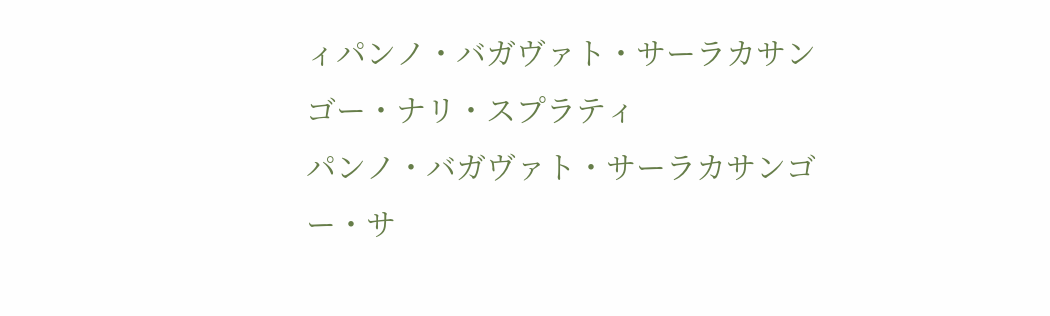ィパンノ・バガヴァト・サーラカサンゴー・ナリ・スプラティ
パンノ・バガヴァト・サーラカサンゴー・サ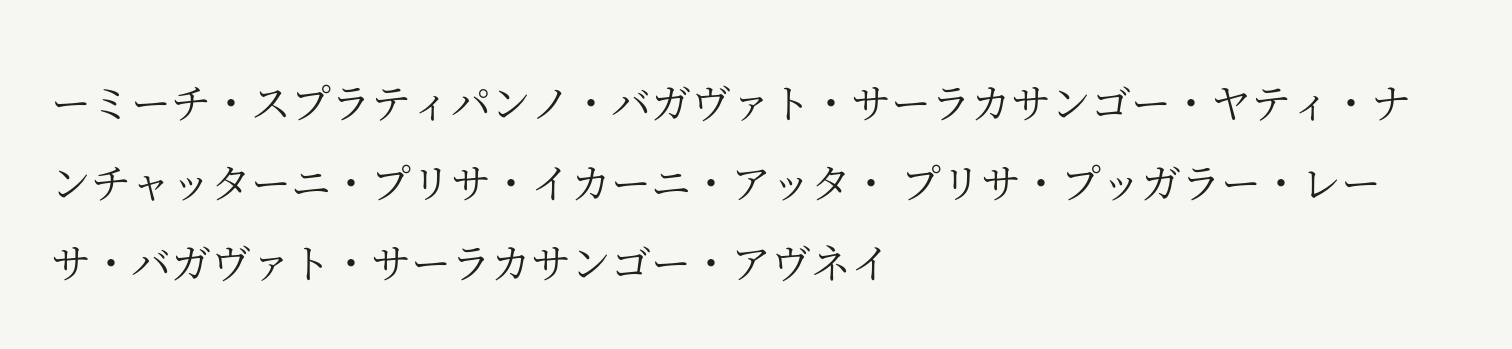ーミーチ・スプラティパンノ・バガヴァト・サーラカサンゴー・ヤティ・ナンチャッターニ・プリサ・イカーニ・アッタ・ プリサ・プッガラー・レーサ・バガヴァト・サーラカサンゴー・アヴネイ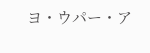ヨ・ウパー・ア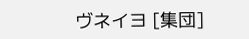ヴネイヨ [集団]